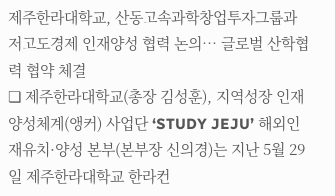제주한라대학교, 산동고속과학창업투자그룹과 저고도경제 인재양성 협력 논의… 글로벌 산학협력 협약 체결
❏ 제주한라대학교(총장 김성훈), 지역성장 인재양성체계(앵커) 사업단 ‘STUDY JEJU’ 해외인재유치·양성 본부(본부장 신의경)는 지난 5월 29일 제주한라대학교 한라컨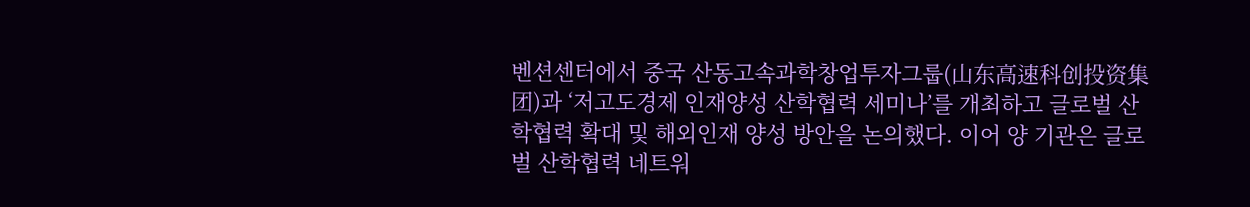벤션센터에서 중국 산동고속과학창업투자그룹(山东高速科创投资集团)과 ‘저고도경제 인재양성 산학협력 세미나’를 개최하고 글로벌 산학협력 확대 및 해외인재 양성 방안을 논의했다. 이어 양 기관은 글로벌 산학협력 네트워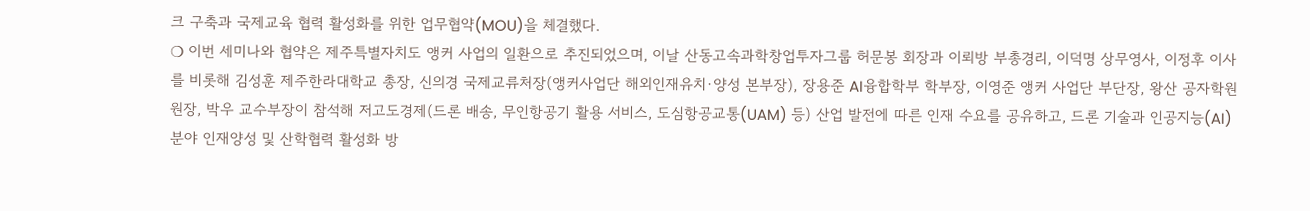크 구축과 국제교육 협력 활성화를 위한 업무협약(MOU)을 체결했다.
❍ 이번 세미나와 협약은 제주특별자치도 앵커 사업의 일환으로 추진되었으며, 이날 산동고속과학창업투자그룹 허문봉 회장과 이뢰방 부총경리, 이덕명 상무영사, 이정후 이사를 비롯해 김성훈 제주한라대학교 총장, 신의경 국제교류처장(앵커사업단 해외인재유치·양성 본부장), 장용준 AI융합학부 학부장, 이영준 앵커 사업단 부단장, 왕산 공자학원 원장, 박우 교수부장이 참석해 저고도경제(드론 배송, 무인항공기 활용 서비스, 도심항공교통(UAM) 등) 산업 발전에 따른 인재 수요를 공유하고, 드론 기술과 인공지능(AI) 분야 인재양성 및 산학협력 활성화 방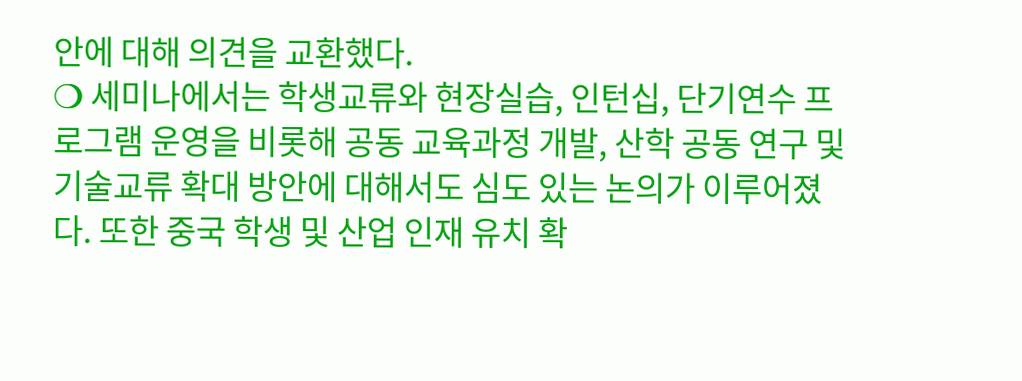안에 대해 의견을 교환했다.
❍ 세미나에서는 학생교류와 현장실습, 인턴십, 단기연수 프로그램 운영을 비롯해 공동 교육과정 개발, 산학 공동 연구 및 기술교류 확대 방안에 대해서도 심도 있는 논의가 이루어졌다. 또한 중국 학생 및 산업 인재 유치 확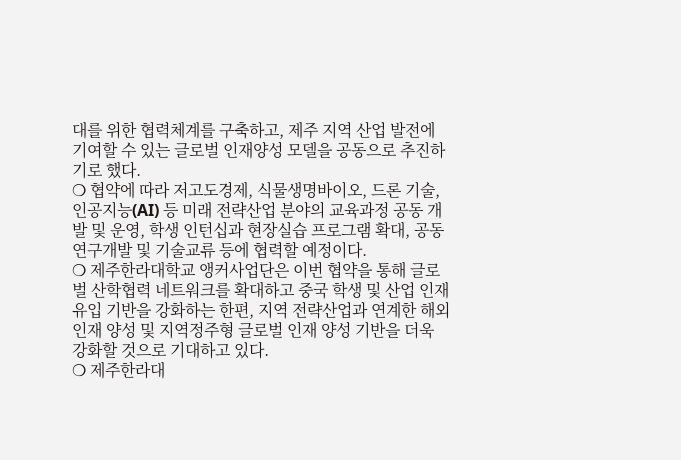대를 위한 협력체계를 구축하고, 제주 지역 산업 발전에 기여할 수 있는 글로벌 인재양성 모델을 공동으로 추진하기로 했다.
❍ 협약에 따라 저고도경제, 식물생명바이오, 드론 기술, 인공지능(AI) 등 미래 전략산업 분야의 교육과정 공동 개발 및 운영, 학생 인턴십과 현장실습 프로그램 확대, 공동 연구개발 및 기술교류 등에 협력할 예정이다.
❍ 제주한라대학교 앵커사업단은 이번 협약을 통해 글로벌 산학협력 네트워크를 확대하고 중국 학생 및 산업 인재 유입 기반을 강화하는 한편, 지역 전략산업과 연계한 해외인재 양성 및 지역정주형 글로벌 인재 양성 기반을 더욱 강화할 것으로 기대하고 있다.
❍ 제주한라대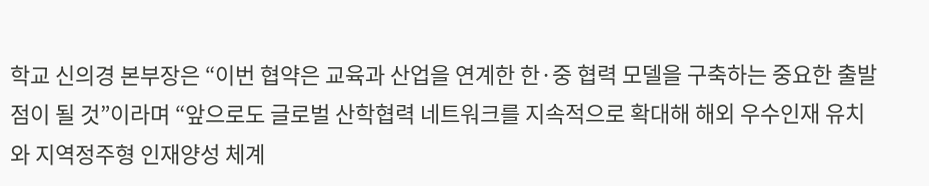학교 신의경 본부장은 “이번 협약은 교육과 산업을 연계한 한·중 협력 모델을 구축하는 중요한 출발점이 될 것”이라며 “앞으로도 글로벌 산학협력 네트워크를 지속적으로 확대해 해외 우수인재 유치와 지역정주형 인재양성 체계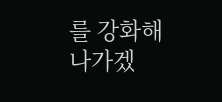를 강화해 나가겠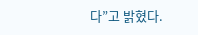다”고 밝혔다.